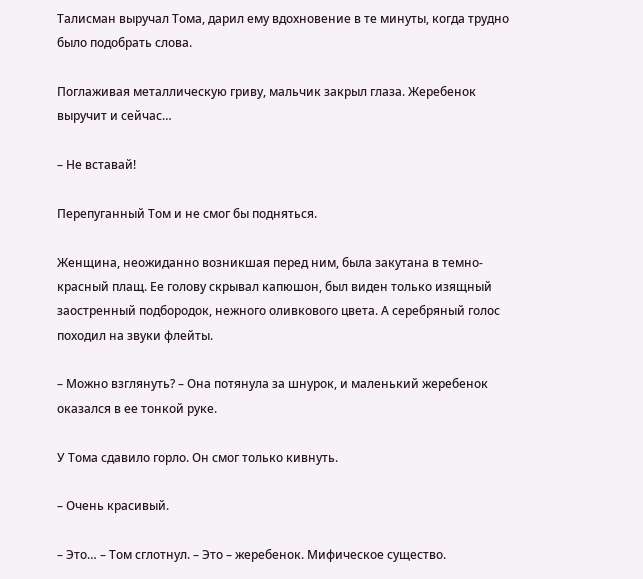Талисман выручал Тома, дарил ему вдохновение в те минуты, когда трудно было подобрать слова.

Поглаживая металлическую гриву, мальчик закрыл глаза. Жеребенок выручит и сейчас…

– Не вставай!

Перепуганный Том и не смог бы подняться.

Женщина, неожиданно возникшая перед ним, была закутана в темно-красный плащ. Ее голову скрывал капюшон, был виден только изящный заостренный подбородок, нежного оливкового цвета. А серебряный голос походил на звуки флейты.

– Можно взглянуть? – Она потянула за шнурок, и маленький жеребенок оказался в ее тонкой руке.

У Тома сдавило горло. Он смог только кивнуть.

– Очень красивый.

– Это… – Том сглотнул. – Это – жеребенок. Мифическое существо.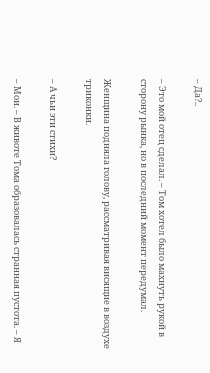– Да?..

– Это мой отец сделал. – Том хотел было махнуть рукой в сторону рынка, но в последний момент передумал.

Женщина подняла голову, рассматривая висящие в воздухе триконки.

– А чьи эти стихи?

– Мои. – В животе Тома образовалась странная пустота. – Я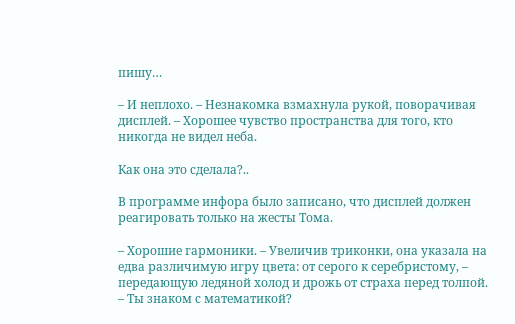пишу…

– И неплохо. – Незнакомка взмахнула рукой, поворачивая дисплей. – Хорошее чувство пространства для того, кто никогда не видел неба.

Как она это сделала?..

В программе инфора было записано, что дисплей должен реагировать только на жесты Тома.

– Хорошие гармоники. – Увеличив триконки, она указала на едва различимую игру цвета: от серого к серебристому, – передающую ледяной холод и дрожь от страха перед толпой. – Ты знаком с математикой?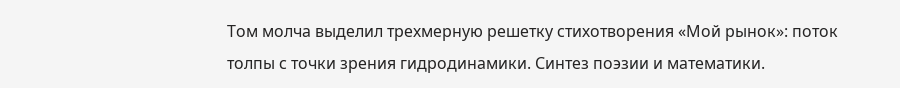Том молча выделил трехмерную решетку стихотворения «Мой рынок»: поток толпы с точки зрения гидродинамики. Синтез поэзии и математики.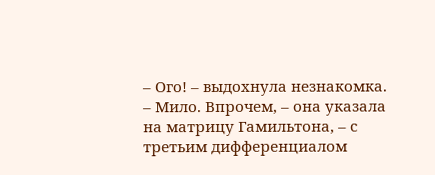– Ого! – выдохнула незнакомка. – Мило. Впрочем, – она указала на матрицу Гамильтона, – с третьим дифференциалом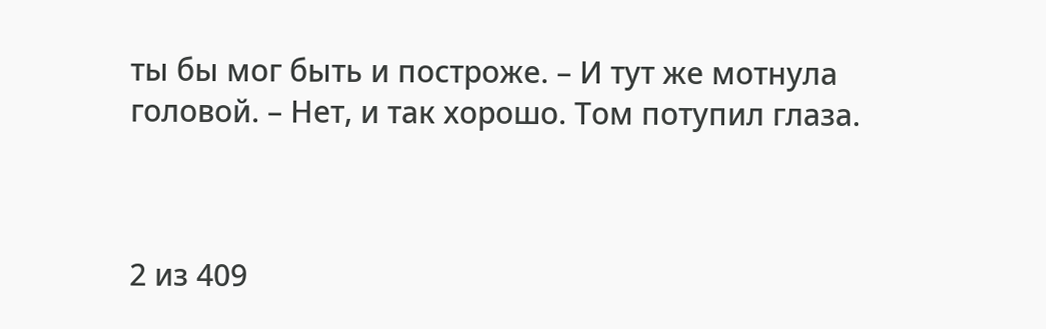ты бы мог быть и построже. – И тут же мотнула головой. – Нет, и так хорошо. Том потупил глаза.



2 из 409